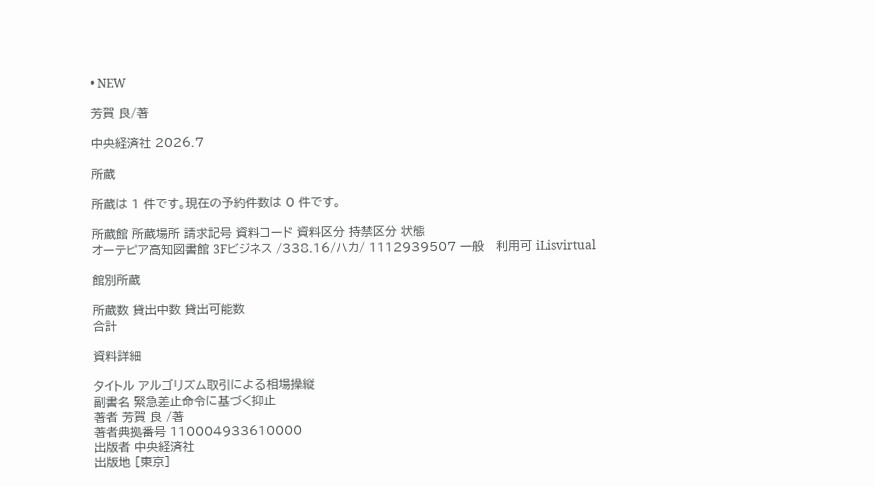• NEW

芳賀 良/著

中央経済社 2026.7

所蔵

所蔵は 1 件です。現在の予約件数は 0 件です。

所蔵館 所蔵場所 請求記号 資料コード 資料区分 持禁区分 状態
オーテピア高知図書館 3Fビジネス /338.16/ハカ/ 1112939507 一般   利用可 iLisvirtual

館別所蔵

所蔵数 貸出中数 貸出可能数
合計

資料詳細

タイトル アルゴリズム取引による相場操縦
副書名 緊急差止命令に基づく抑止
著者 芳賀 良 /著
著者典拠番号 110004933610000
出版者 中央経済社
出版地 [東京]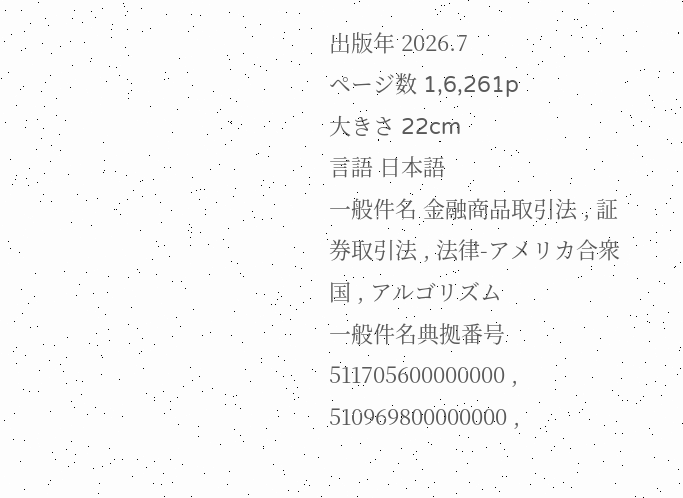出版年 2026.7
ページ数 1,6,261p
大きさ 22cm
言語 日本語
一般件名 金融商品取引法 , 証券取引法 , 法律-アメリカ合衆国 , アルゴリズム
一般件名典拠番号 511705600000000 , 510969800000000 ,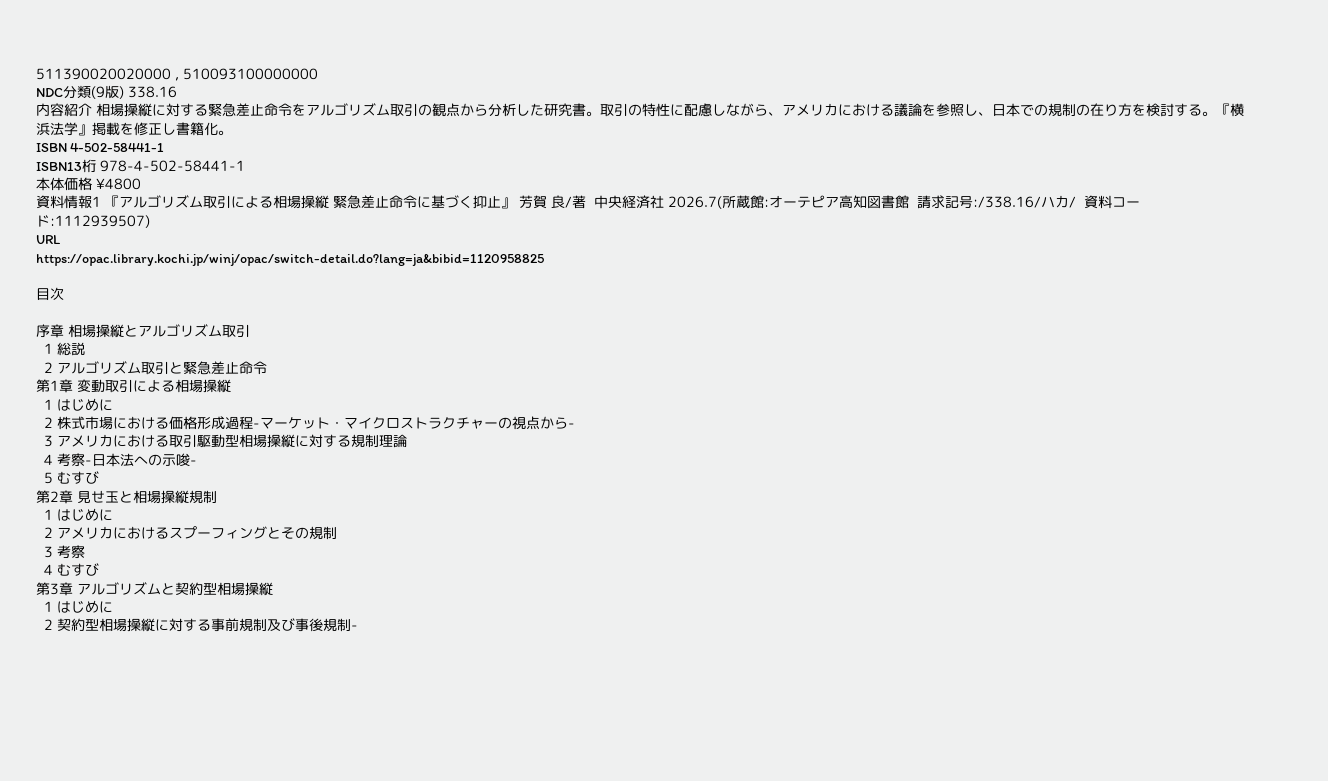511390020020000 , 510093100000000
NDC分類(9版) 338.16
内容紹介 相場操縦に対する緊急差止命令をアルゴリズム取引の観点から分析した研究書。取引の特性に配慮しながら、アメリカにおける議論を参照し、日本での規制の在り方を検討する。『横浜法学』掲載を修正し書籍化。
ISBN 4-502-58441-1
ISBN13桁 978-4-502-58441-1
本体価格 ¥4800
資料情報1 『アルゴリズム取引による相場操縦 緊急差止命令に基づく抑止』 芳賀 良/著  中央経済社 2026.7(所蔵館:オーテピア高知図書館  請求記号:/338.16/ハカ/  資料コード:1112939507)
URL
https://opac.library.kochi.jp/winj/opac/switch-detail.do?lang=ja&bibid=1120958825

目次

序章 相場操縦とアルゴリズム取引
  1 総説
  2 アルゴリズム取引と緊急差止命令
第1章 変動取引による相場操縦
  1 はじめに
  2 株式市場における価格形成過程-マーケット・マイクロストラクチャーの視点から-
  3 アメリカにおける取引駆動型相場操縦に対する規制理論
  4 考察-日本法への示唆-
  5 むすび
第2章 見せ玉と相場操縦規制
  1 はじめに
  2 アメリカにおけるスプーフィングとその規制
  3 考察
  4 むすび
第3章 アルゴリズムと契約型相場操縦
  1 はじめに
  2 契約型相場操縦に対する事前規制及び事後規制-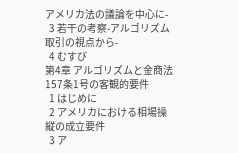アメリカ法の議論を中心に-
  3 若干の考察-アルゴリズム取引の視点から-
  4 むすび
第4章 アルゴリズムと金商法157条1号の客観的要件
  1 はじめに
  2 アメリカにおける相場操縦の成立要件
  3 ア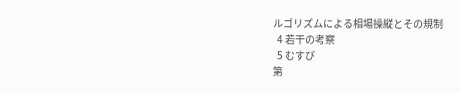ルゴリズムによる相場操縦とその規制
  4 若干の考察
  5 むすび
第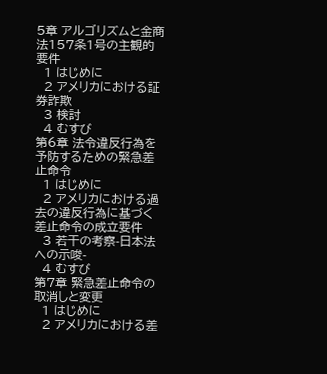5章 アルゴリズムと金商法157条1号の主観的要件
  1 はじめに
  2 アメリカにおける証券詐欺
  3 検討
  4 むすび
第6章 法令違反行為を予防するための緊急差止命令
  1 はじめに
  2 アメリカにおける過去の違反行為に基づく差止命令の成立要件
  3 若干の考察-日本法への示唆-
  4 むすび
第7章 緊急差止命令の取消しと変更
  1 はじめに
  2 アメリカにおける差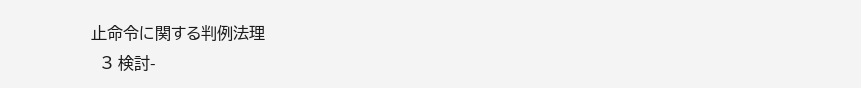止命令に関する判例法理
  3 検討-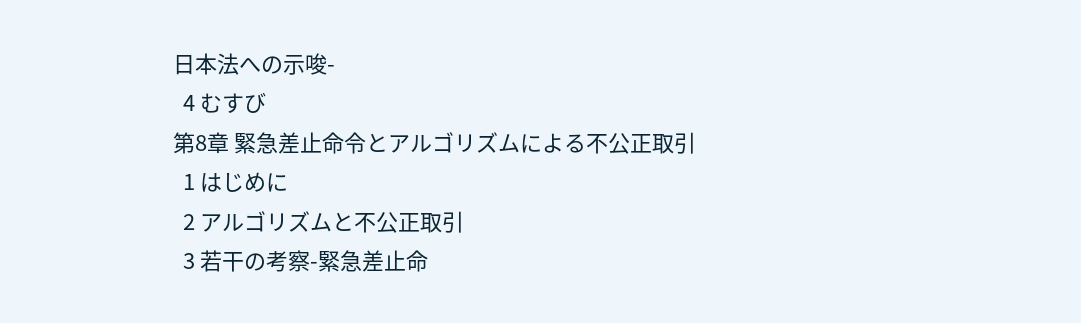日本法への示唆-
  4 むすび
第8章 緊急差止命令とアルゴリズムによる不公正取引
  1 はじめに
  2 アルゴリズムと不公正取引
  3 若干の考察-緊急差止命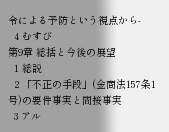令による予防という視点から-
  4 むすび
第9章 総括と今後の展望
  1 総説
  2 「不正の手段」(金商法157条1号)の要件事実と間接事実
  3 アル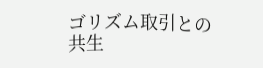ゴリズム取引との共生